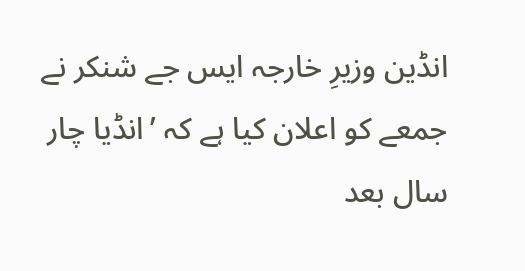انڈین وزیرِ خارجہ ایس جے شنکر نے جمعے کو اعلان کیا ہے کہ ’انڈیا چار سال بعد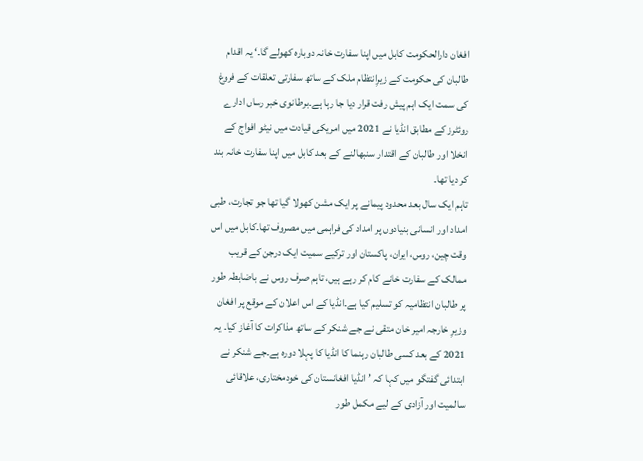افغان دارالحکومت کابل میں اپنا سفارت خانہ دوبارہ کھولے گا۔‘ یہ اقدام طالبان کی حکومت کے زیرِانتظام ملک کے ساتھ سفارتی تعلقات کے فروغ کی سمت ایک اہم پیش رفت قرار دیا جا رہا ہے۔برطانوی خبر رساں ادارے روئٹرز کے مطابق انڈیا نے 2021 میں امریکی قیادت میں نیٹو افواج کے انخلا اور طالبان کے اقتدار سنبھالنے کے بعد کابل میں اپنا سفارت خانہ بند کر دیا تھا۔
تاہم ایک سال بعد محدود پیمانے پر ایک مشن کھولا گیا تھا جو تجارت، طبی امداد اور انسانی بنیادوں پر امداد کی فراہمی میں مصروف تھا۔کابل میں اس وقت چین، روس، ایران، پاکستان اور ترکیے سمیت ایک درجن کے قریب ممالک کے سفارت خانے کام کر رہے ہیں، تاہم صرف روس نے باضابطہ طور پر طالبان انتظامیہ کو تسلیم کیا ہے۔انڈیا کے اس اعلان کے موقع پر افغان وزیرِ خارجہ امیر خان متقی نے جے شنکر کے ساتھ مذاکرات کا آغاز کیا۔ یہ 2021 کے بعد کسی طالبان رہنما کا انڈیا کا پہلا دورہ ہے۔جے شنکر نے ابتدائی گفتگو میں کہا کہ ’انڈیا افغانستان کی خودمختاری، علاقائی سالمیت اور آزادی کے لیے مکمل طور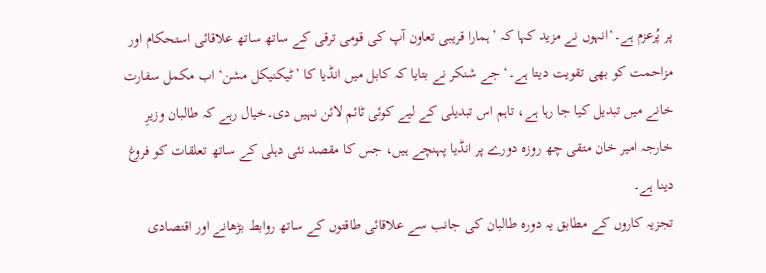پر پُرعزم ہے۔‘انہوں نے مزید کہا کہ ’ہمارا قریبی تعاون آپ کی قومی ترقی کے ساتھ ساتھ علاقائی استحکام اور مزاحمت کو بھی تقویت دیتا ہے۔‘ جے شنکر نے بتایا کہ کابل میں انڈیا کا ’ٹیکنیکل مشن‘ اب مکمل سفارت خانے میں تبدیل کیا جا رہا ہے، تاہم اس تبدیلی کے لیے کوئی ٹائم لائن نہیں دی۔خیال رہے کہ طالبان وزیرِ خارجہ امیر خان متقی چھ روزہ دورے پر انڈیا پہنچے ہیں، جس کا مقصد نئی دہلی کے ساتھ تعلقات کو فروغ دینا ہے۔
تجزیہ کاروں کے مطابق یہ دورہ طالبان کی جانب سے علاقائی طاقتوں کے ساتھ روابط بڑھانے اور اقتصادی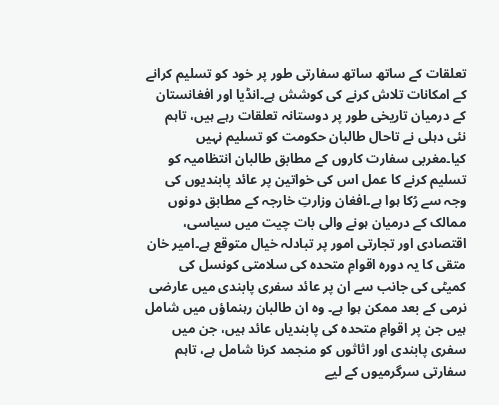تعلقات کے ساتھ ساتھ سفارتی طور پر خود کو تسلیم کرانے کے امکانات تلاش کرنے کی کوشش ہے۔انڈیا اور افغانستان کے درمیان تاریخی طور پر دوستانہ تعلقات رہے ہیں، تاہم نئی دہلی نے تاحال طالبان حکومت کو تسلیم نہیں کیا۔مغربی سفارت کاروں کے مطابق طالبان انتظامیہ کو تسلیم کرنے کا عمل اس کی خواتین پر عائد پابندیوں کی وجہ سے رُکا ہوا ہے۔افغان وزارتِ خارجہ کے مطابق دونوں ممالک کے درمیان ہونے والی بات چیت میں سیاسی، اقتصادی اور تجارتی امور پر تبادلہ خیال متوقع ہے۔امیر خان متقی کا یہ دورہ اقوامِ متحدہ کی سلامتی کونسل کی کمیٹی کی جانب سے ان پر عائد سفری پابندی میں عارضی نرمی کے بعد ممکن ہوا ہے۔ وہ ان طالبان رہنماؤں میں شامل ہیں جن پر اقوامِ متحدہ کی پابندیاں عائد ہیں، جن میں سفری پابندی اور اثاثوں کو منجمد کرنا شامل ہے، تاہم سفارتی سرگرمیوں کے لیے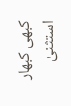کبھی کبھار استثنیٰ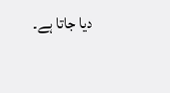دیا جاتا ہے۔